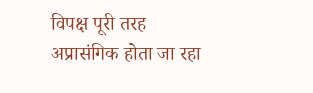विपक्ष पूरी तरह अप्रासंगिक होता जा रहा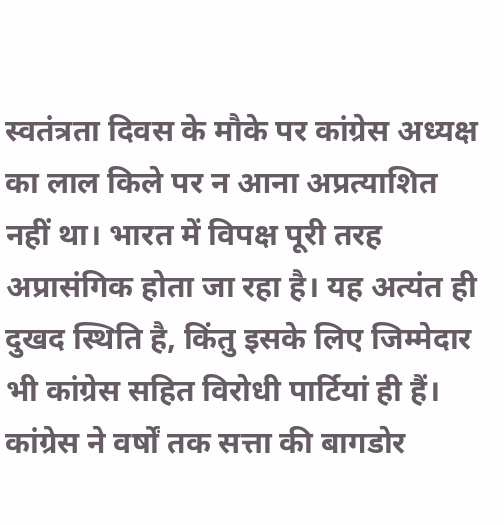स्वतंत्रता दिवस के मौके पर कांग्रेस अध्यक्ष का लाल किले पर न आना अप्रत्याशित नहीं था। भारत में विपक्ष पूरी तरह अप्रासंगिक होता जा रहा है। यह अत्यंत ही दुखद स्थिति है, किंतु इसके लिए जिम्मेदार भी कांग्रेस सहित विरोधी पार्टियां ही हैं। कांग्रेस ने वर्षों तक सत्ता की बागडोर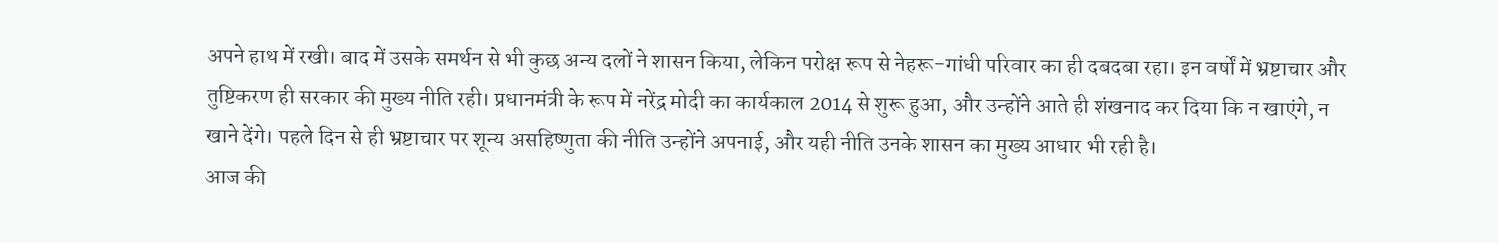अपने हाथ में रखी। बाद में उसके समर्थन से भी कुछ अन्य दलों ने शासन किया, लेकिन परोक्ष रूप से नेहरू-गांधी परिवार का ही दबदबा रहा। इन वर्षों में भ्रष्टाचार और तुष्टिकरण ही सरकार की मुख्य नीति रही। प्रधानमंत्री के रूप में नरेंद्र मोदी का कार्यकाल 2014 से शुरू हुआ, और उन्होंने आते ही शंखनाद कर दिया कि न खाएंगे, न खाने देंगे। पहले दिन से ही भ्रष्टाचार पर शून्य असहिष्णुता की नीति उन्होंने अपनाई, और यही नीति उनके शासन का मुख्य आधार भी रही है।
आज की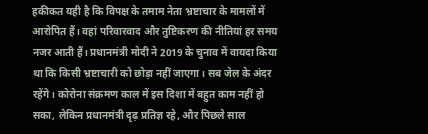हकीकत यही है कि विपक्ष के तमाम नेता भ्रष्टाचार के मामलों में आरोपित हैं। वहां परिवारवाद और तुष्टिकरण की नीतियां हर समय नजर आती हैं। प्रधानमंत्री मोदी ने 2019 के चुनाव में वायदा किया था कि किसी भ्रष्टाचारी को छोड़ा नहीं जाएगा। सब जेल के अंदर रहेंगे। कोरोना संक्रमण काल में इस दिशा में बहुत काम नहीं हो सका, लेकिन प्रधानमंत्री दृढ़ प्रतिज्ञ रहे, और पिछले साल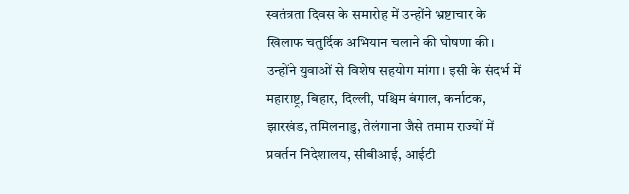स्वतंत्रता दिवस के समारोह में उन्होंने भ्रष्टाचार के खिलाफ चतुर्दिक अभियान चलाने की घोषणा की। उन्होंने युवाओं से विशेष सहयोग मांगा। इसी के संदर्भ में महाराष्ट्र, बिहार, दिल्ली, पश्चिम बंगाल, कर्नाटक, झारखंड, तमिलनाडु, तेलंगाना जैसे तमाम राज्यों में प्रवर्तन निदेशालय, सीबीआई, आईटी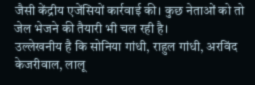जैसी केंद्रीय एजेंसियों कार्रवाई की। कुछ नेताओं को तो जेल भेजने की तैयारी भी चल रही है।
उल्लेखनीय है कि सोनिया गांधी, राहुल गांधी, अरविंद केजरीवाल, लालू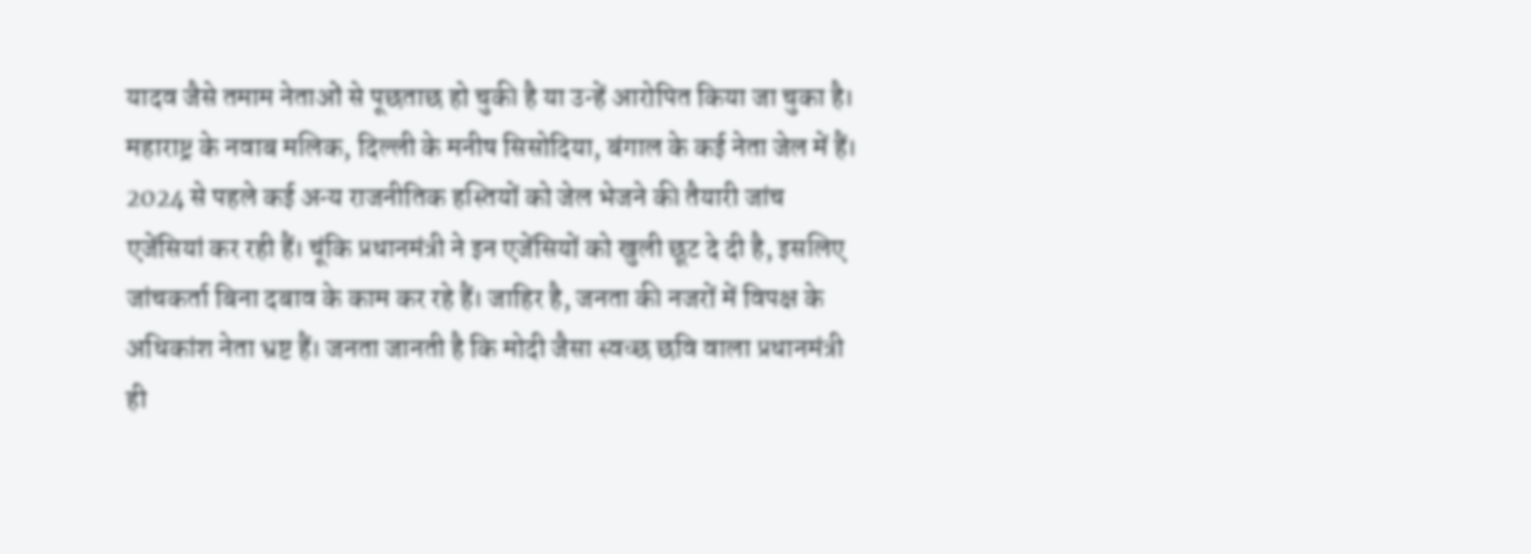यादव जैसे तमाम नेताओं से पूछताछ हो चुकी है या उन्हें आरोपित किया जा चुका है। महाराष्ट्र के नवाब मलिक, दिल्ली के मनीष सिसोदिया, बंगाल के कई नेता जेल में हैं। 2024 से पहले कई अन्य राजनीतिक हस्तियों को जेल भेजने की तैयारी जांच एजेंसियां कर रही हैं। चूंकि प्रधानमंत्री ने इन एजेंसियों को खुली छूट दे दी है, इसलिए जांचकर्ता बिना दबाव के काम कर रहे हैं। जाहिर है, जनता की नजरों में विपक्ष के अधिकांश नेता भ्रष्ट हैं। जनता जानती है कि मोदी जैसा स्वच्छ छवि वाला प्रधानमंत्री ही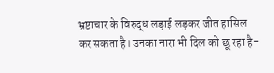भ्रष्टाचार के विरुद्ध लड़ाई लड़कर जीत हासिल कर सकता है। उनका नारा भी दिल को छू रहा है-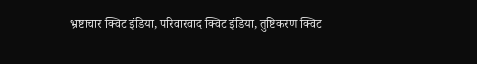भ्रष्टाचार क्विट इंडिया, परिवारवाद क्विट इंडिया, तुष्टिकरण क्विट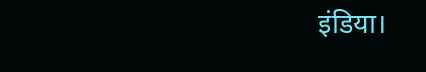इंडिया।